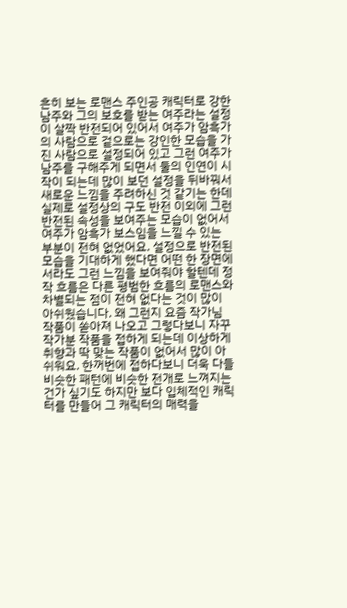흔히 보는 로맨스 주인공 캐릭터로 강한 남주와 그의 보호를 받는 여주라는 설정이 살짝 반전되어 있어서 여주가 암흑가의 사람으로 겉으로는 강인한 모습을 가진 사람으로 설정되어 있고 그런 여주가 남주를 구해주게 되면서 둘의 인연이 시작이 되는데 많이 보던 설정을 뒤바꿔서 새로운 느낌을 주려하신 것 같기는 한데 실제로 설정상의 구도 반전 이외에 그런 반전된 속성을 보여주는 모습이 없어서 여주가 암흑가 보스임을 느낄 수 있는 부분이 전혀 없었어요. 설정으로 반전된 모습을 기대하게 했다면 어떤 한 장면에서라도 그런 느낌을 보여줘야 할텐데 정작 흐름은 다른 평범한 흐름의 로맨스와 차별되는 점이 전혀 없다는 것이 많이 아쉬웠습니다. 왜 그런지 요즘 작가님 작품이 쏟아져 나오고 그렇다보니 자꾸 작가분 작품을 접하게 되는데 이상하게 취향과 딱 맞는 작품이 없어서 많이 아쉬워요. 한꺼번에 접하다보니 더욱 다들 비슷한 패턴에 비슷한 전개로 느껴지는 건가 싶기도 하지만 보다 입체적인 캐릭터를 만들어 그 캐릭터의 매력을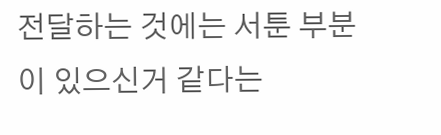전달하는 것에는 서툰 부분이 있으신거 같다는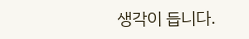생각이 듭니다.